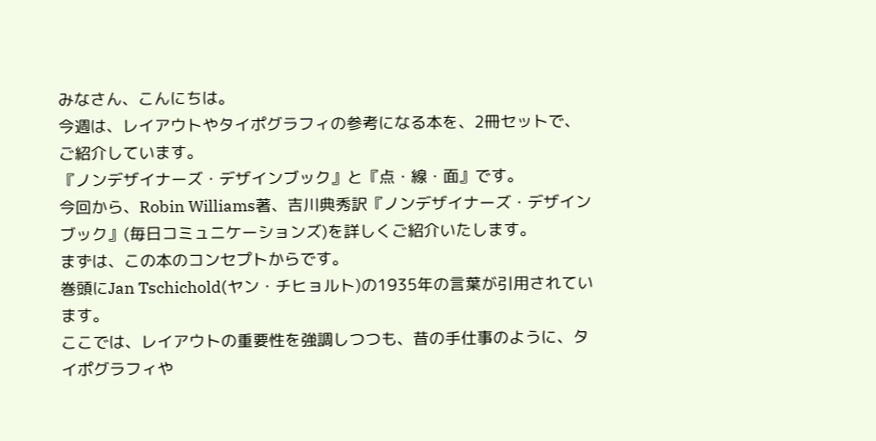みなさん、こんにちは。
今週は、レイアウトやタイポグラフィの参考になる本を、2冊セットで、ご紹介しています。
『ノンデザイナーズ・デザインブック』と『点・線・面』です。
今回から、Robin Williams著、吉川典秀訳『ノンデザイナーズ・デザインブック』(毎日コミュニケーションズ)を詳しくご紹介いたします。
まずは、この本のコンセプトからです。
巻頭にJan Tschichold(ヤン・チヒョルト)の1935年の言葉が引用されています。
ここでは、レイアウトの重要性を強調しつつも、昔の手仕事のように、タイポグラフィや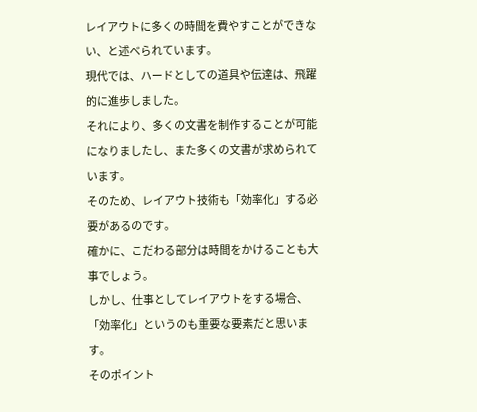レイアウトに多くの時間を費やすことができない、と述べられています。
現代では、ハードとしての道具や伝達は、飛躍的に進歩しました。
それにより、多くの文書を制作することが可能になりましたし、また多くの文書が求められています。
そのため、レイアウト技術も「効率化」する必要があるのです。
確かに、こだわる部分は時間をかけることも大事でしょう。
しかし、仕事としてレイアウトをする場合、「効率化」というのも重要な要素だと思います。
そのポイント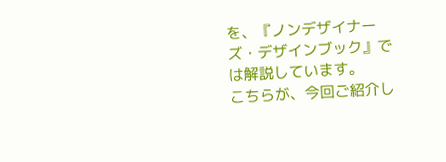を、『ノンデザイナーズ・デザインブック』では解説しています。
こちらが、今回ご紹介し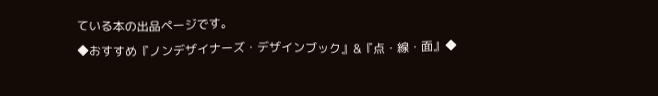ている本の出品ページです。
◆おすすめ『ノンデザイナーズ・デザインブック』&『点・線・面』◆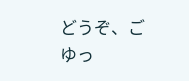どうぞ、ごゆっ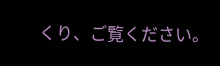くり、ご覧ください。